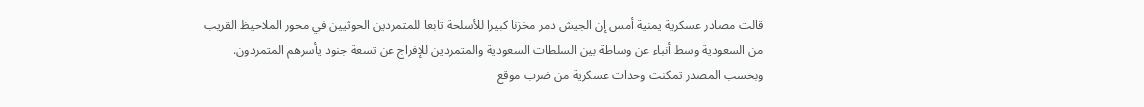قالت مصادر عسكرية يمنية أمس إن الجيش دمر مخزنا كبيرا للأسلحة تابعا للمتمردين الحوثيين في محور الملاحيظ القريب من السعودية وسط أنباء عن وساطة بين السلطات السعودية والمتمردين للإفراج عن تسعة جنود يأسرهم المتمردون.
وبحسب المصدر تمكنت وحدات عسكرية من ضرب موقع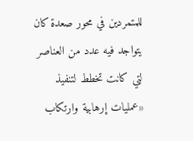للمتمردين في محور صعدة كان يتواجد فيه عدد من العناصر لتي كانت تخطط لتنفيذ «عمليات إرهابية وارتكاب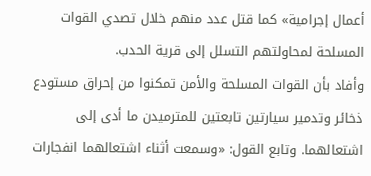أعمال إجرامية» كما قتل عدد منهم خلال تصدي القوات المسلحة لمحاولتهم التسلل إلى قرية الحدب.
وأفاد بأن القوات المسلحة والأمن تمكنوا من إحراق مستودع ذخائر وتدمير سيارتين تابعتين للمترميدن ما أدى إلى اشتعالهما. وتابع القول: «وسمعت أثناء اشتعالهما انفجارات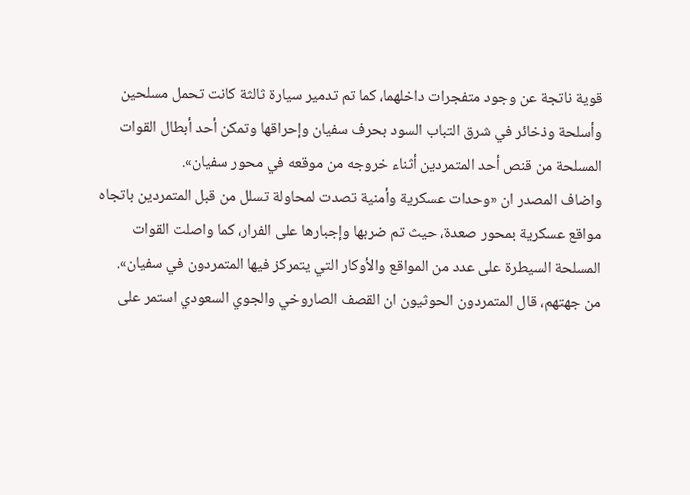قوية ناتجة عن وجود متفجرات داخلهما، كما تم تدمير سيارة ثالثة كانت تحمل مسلحين وأسلحة وذخائر في شرق التباب السود بحرف سفيان وإحراقها وتمكن أحد أبطال القوات المسلحة من قنص أحد المتمردين أثناء خروجه من موقعه في محور سفيان».
واضاف المصدر ان «وحدات عسكرية وأمنية تصدت لمحاولة تسلل من قبل المتمردين باتجاه مواقع عسكرية بمحور صعدة، حيث تم ضربها وإجبارها على الفرار، كما واصلت القوات المسلحة السيطرة على عدد من المواقع والأوكار التي يتمركز فيها المتمردون في سفيان».
من جهتهم، قال المتمردون الحوثيون ان القصف الصاروخي والجوي السعودي استمر على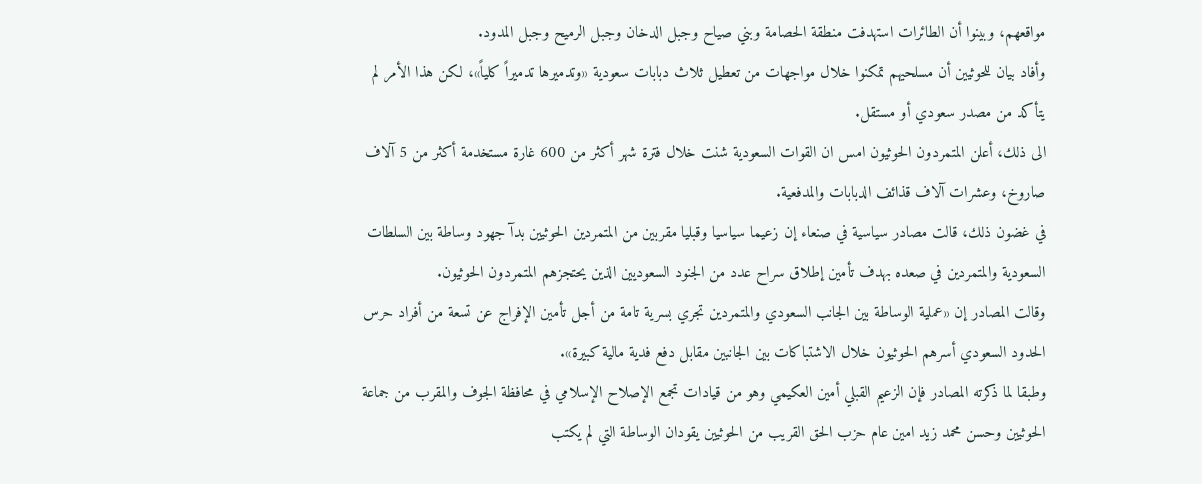مواقعهم، وبينوا أن الطائرات استهدفت منطقة الحصامة وبني صياح وجبل الدخان وجبل الرميح وجبل المدود.
وأفاد بيان للحوثيين أن مسلحيهم تمكنوا خلال مواجهات من تعطيل ثلاث دبابات سعودية «وتدميرها تدميراً كلياً»، لكن هذا الأمر لم يتأكد من مصدر سعودي أو مستقل.
الى ذلك، أعلن المتمردون الحوثيون امس ان القوات السعودية شنت خلال فترة شهر أكثر من 600 غارة مستخدمة أكثر من 5 آلاف صاروخ، وعشرات آلاف قذائف الدبابات والمدفعية.
في غضون ذلك، قالت مصادر سياسية في صنعاء إن زعيما سياسيا وقبليا مقربين من المتمردين الحوثيين بدآ جهود وساطة بين السلطات السعودية والمتمردين في صعده بهدف تأمين إطلاق سراح عدد من الجنود السعوديين الذين يحتجزهم المتمردون الحوثيون.
وقالت المصادر إن «عملية الوساطة بين الجانب السعودي والمتمردين تجري بسرية تامة من أجل تأمين الإفراج عن تسعة من أفراد حرس الحدود السعودي أسرهم الحوثيون خلال الاشتباكات بين الجانبين مقابل دفع فدية مالية كبيرة».
وطبقا لما ذكرته المصادر فإن الزعيم القبلي أمين العكيمي وهو من قيادات تجمع الإصلاح الإسلامي في محافظة الجوف والمقرب من جماعة الحوثيين وحسن محمد زيد امين عام حزب الحق القريب من الحوثيين يقودان الوساطة التي لم يكتب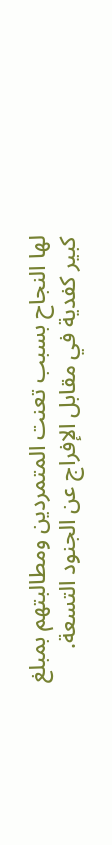لها النجاح بسبب تعنت المتمردين ومطالبتهم بمبلغ كبير كفدية في مقابل الإفراج عن الجنود التسعة.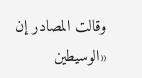وقالت المصادر إن «الوسيطين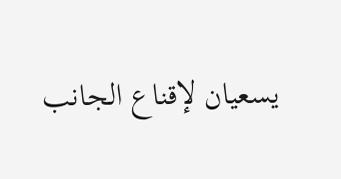يسعيان لإقناع الجانب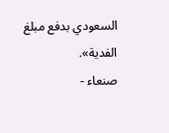السعودي بدفع مبلغ الفدية».
صنعاء -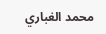محمد الغباري